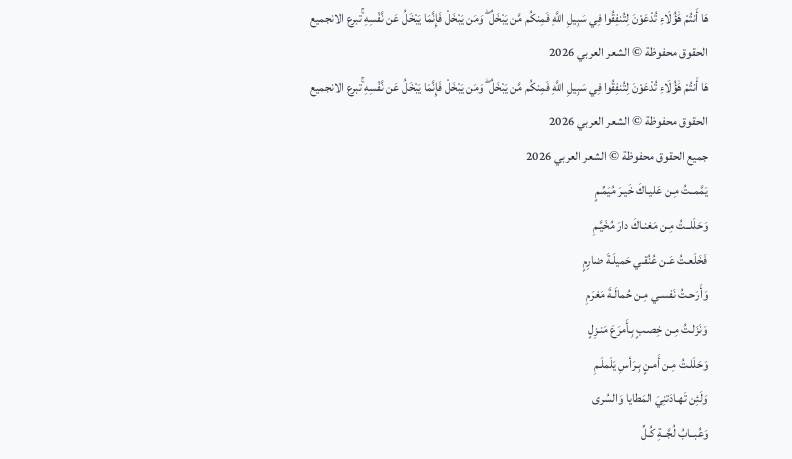هَا أَنتُمْ هَٰؤُلَاءِ تُدْعَوْنَ لِتُنفِقُوا فِي سَبِيلِ اللَّهِ فَمِنكُم مَّن يَبْخَلُ ۖ وَمَن يَبْخَلْ فَإِنَّمَا يَبْخَلُ عَن نَّفْسِهِ ۚتبرع الانجميع الحقوق محفوظة © الشعر العربي 2026
هَا أَنتُمْ هَٰؤُلَاءِ تُدْعَوْنَ لِتُنفِقُوا فِي سَبِيلِ اللَّهِ فَمِنكُم مَّن يَبْخَلُ ۖ وَمَن يَبْخَلْ فَإِنَّمَا يَبْخَلُ عَن نَّفْسِهِ ۚتبرع الانجميع الحقوق محفوظة © الشعر العربي 2026
جميع الحقوق محفوظة © الشعر العربي 2026
يَمَّمــتُ مِـن عَليـاكَ خَيـرَ مُيَمِّـمٍ
وَحَلَلــتُ مِـن مَغنـاكَ دارَ مُخَيَّـمِ
فَخَلَعـتُ عَـن عُنُقـي حَميلَـةَ ضارِمٍ
وَأَرَحـتُ نَفسـي مِـن حُمالَـةَ مَغرَمِ
وَنَزَلـتُ مِـن خِصـبٍ بِـأَمرَعَ مَنـزِلٍ
وَحَلَلـتُ مِـن أَمـنٍ بِـرَأسِ يَلَملَـمِ
وَلَئِن تَهـادَتنِيَ المَطايا وَالسُرى
وَعُبــابُ لُجَّــةِ كُـلِّ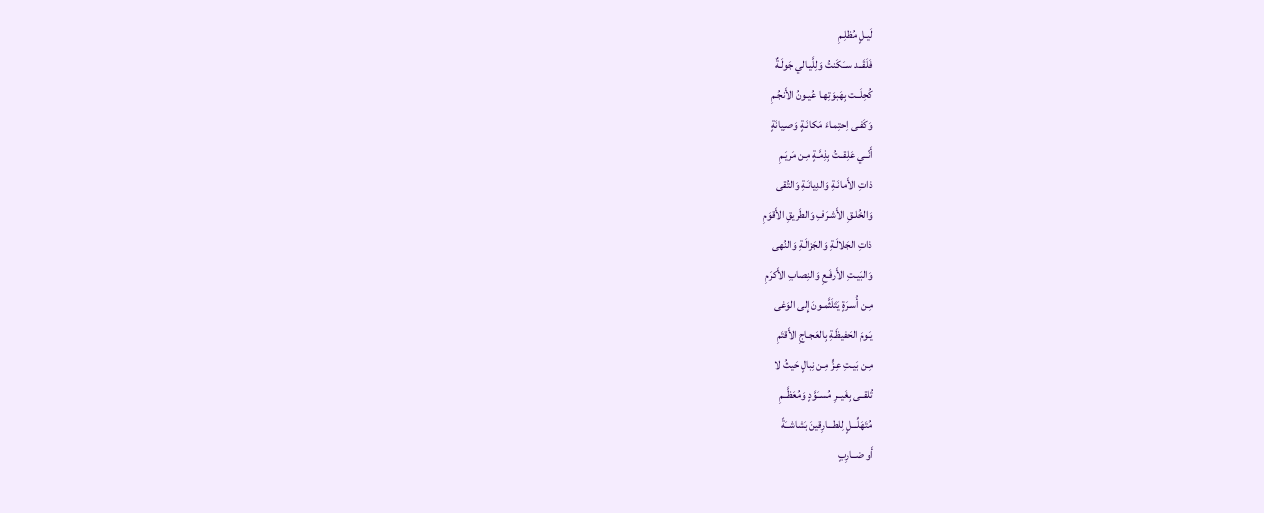لَيـلٍ مُظلِـمِ
فَلَقَــد ســَكَنتُ وَلِلَّيـالي جَولَـةٌ
كُحِلَــت بِهَبوَتِهـا عُيـونُ الأَنجُـمِ
وَكَفـى اِحتِمـاءَ مَكانَـةٍ وَصـِيانَةٍ
أَنّــي عَلِقــتُ بِذِمَّـةٍ مِـن مَريَـمِ
ذاتِ الأَمانَـةِ وَالدِيانَـةِ وَالتُقى
وَالخُلـقِ الأَشـرَفِ وَالطَريقِ الأَقوَمِ
ذاتِ الجَلالَـةِ وَالجَزالَـةِ وَالنُهى
وَالبَيـتِ الأَرفَـعِ وَالنِصابِ الأَكرَمِ
مِـن أُسـرَةٍ يَتَلَثَّمـونَ إِلى الوَغى
يَـومَ الحَفيظَـةِ بِالعَجـاجِ الأَقتَمِ
مِـن بَيـتِ عِـزٍّ مِـن نِبالٍ حَيثُ لا
تُلقــى بِغَيــرِ مُســَوَّدٍ وَمُعَظَّــمِ
مُتَهَلِّـــلٍ لِلطـــارِقينَ بَشاشــَةً
أَو ضــارِبٍ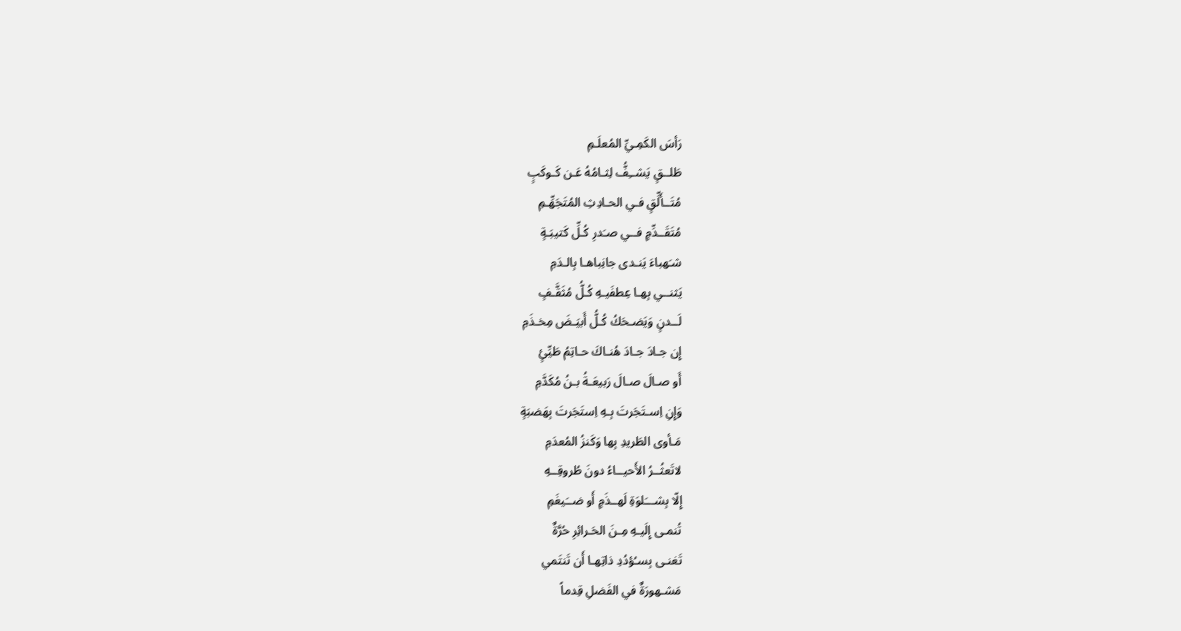رَأسَ الكَمِـيِّ المُعلَـمِ
طَلــقٍ يَشــِفُّ لِثـامُهُ عَـن كَـوكَبٍ
مُتَــأَلِّقٍ فـي الحـادِثِ المُتَجَهِّـمِ
مُتَقَــدِّمٍ فــي صـَدرِ كُـلِّ كَتيبَـةٍ
شـَهباءَ يَنـدى جانِباهـا بِالـدَمِ
يَثنــي بِهـا عِطفَيـهِ كُـلُّ مُثَقَّـفٍ
لَــدنٍ وَيَضـحَكُ كُـلُّ أَبيَـضَ مِخـذَمِ
إِن جـادَ جـادَ هُنـاكَ حـاتِمُ طَيِّئٍ
أَو صـالَ صـالَ رَبيعَـةُ بـنُ مُكَدَّمِ
وَإِنِ اِسـتَجَرتَ بِـهِ اِستَجَرتَ بِهَضبَةٍ
مَـأوى الطَريدِ بِها وَكَنزُ المُعدَمِ
لاتَعثُــرُ الأَحيــاءُ دونَ طُروقِــهِ
إِلّا بِشـــَلوَةِ لَهــذَمٍ أَو ضــَيغَمِ
تُنمـى إِلَيـهِ مِـنَ الحَـرائِرِ حُرَّةٌ
تَغنـى بِسـُؤدُدِ ذاتِهـا أَن تَنتَمي
مَشـهورَةٌ في الفَضلِ قِدماً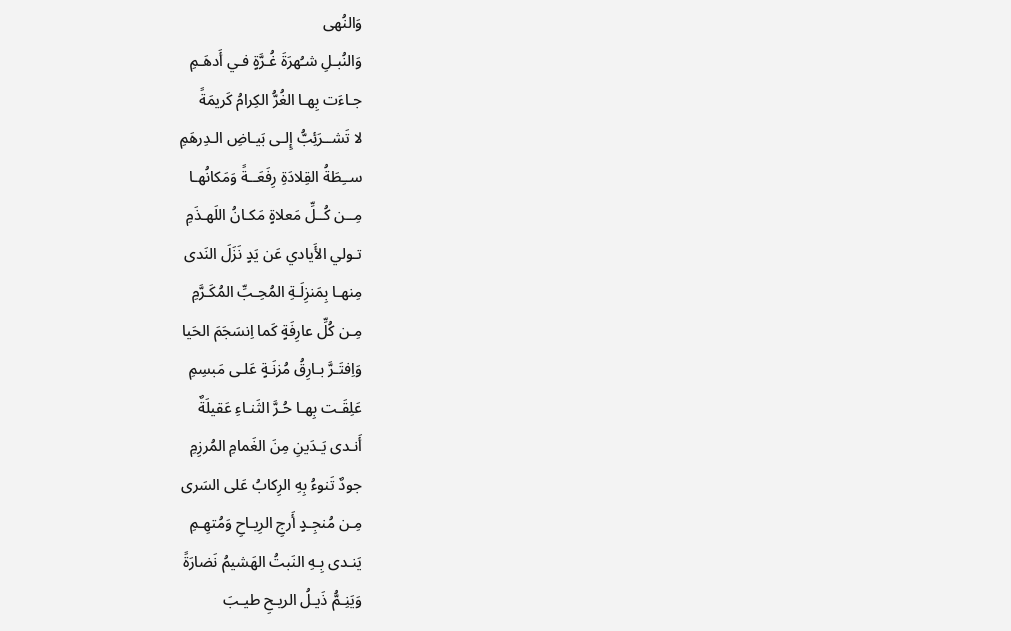وَالنُهى
وَالنُبـلِ شـُهرَةَ غُـرَّةٍ فـي أَدهَـمِ
جـاءَت بِهـا الغُرُّ الكِرامُ كَريمَةً
لا تَشــرَئِبُّ إِلـى بَيـاضِ الـدِرهَمِ
ســِطَةُ القِلادَةِ رِفَعَــةً وَمَكانُهـا
مِــن كُــلِّ مَعلاةٍ مَكـانُ اللَهـذَمِ
تـولي الأَيادي عَن يَدٍ نَزَلَ النَدى
مِنهـا بِمَنزِلَـةِ المُحِـبِّ المُكَـرَّمِ
مِـن كُلِّ عارِفَةٍ كَما اِنسَجَمَ الحَيا
وَاِفتَـرَّ بـارِقُ مُزنَـةٍ عَلـى مَبسِمِ
عَلِقَـت بِهـا حُـرَّ الثَنـاءِ عَقيلَةٌ
أَنـدى يَـدَينِ مِنَ الغَمامِ المُرزِمِ
جودٌ تَنوءُ بِهِ الرِكابُ عَلى السَرى
مِـن مُنجِـدٍ أَرجِ الرِيـاحِ وَمُتهِـمِ
يَنـدى بِـهِ النَبتُ الهَشيمُ نَضارَةً
وَيَنِـمُّ ذَيـلُ الريـحِ طيـبَ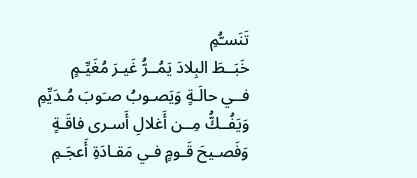تَنَسـُّمِ
خَبَــطَ البِلادَ يَمُــرُّ غَيـرَ مُغَيِّـمٍ
فــي حالَـةٍ وَيَصـوبُ صـَوبَ مُـدَيِّمِ
وَيَفُــكُّ مِــن أَغلالِ أَسـرى فاقَـةٍ
وَفَصـيحَ قَـومٍ فـي مَقـادَةِ أَعجَـمِ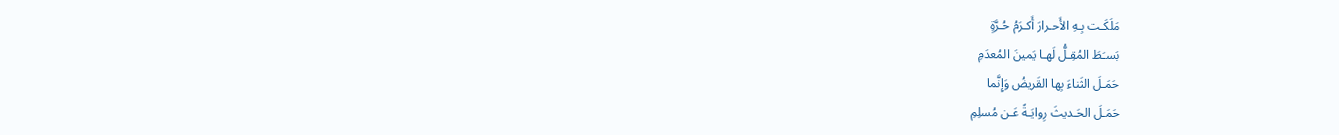مَلَكَـت بِـهِ الأَحـرارَ أَكـرَمُ حُـرَّةٍ
بَسـَطَ المُقِـلُّ لَهـا يَمينَ المُعدَمِ
حَمَـلَ الثَناءَ بِها القَريضُ وَإِنَّما
حَمَـلَ الحَـديثَ رِوايَـةً عَـن مُسلِمِ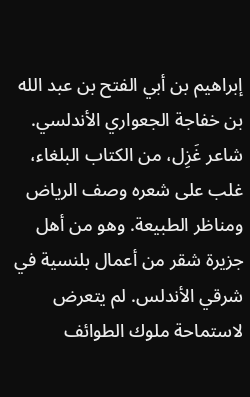إبراهيم بن أبي الفتح بن عبد الله بن خفاجة الجعواري الأندلسي. شاعر غَزِل، من الكتاب البلغاء، غلب على شعره وصف الرياض ومناظر الطبيعة. وهو من أهل جزيرة شقر من أعمال بلنسية في شرقي الأندلس. لم يتعرض لاستماحة ملوك الطوائف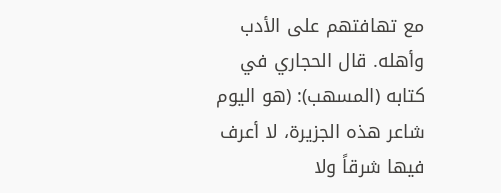مع تهافتهم على الأدب وأهله. قال الحجاري في كتابه (المسهب): (هو اليوم شاعر هذه الجزيرة، لا أعرف فيها شرقاً ولا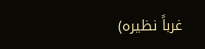غرباً نظيره)